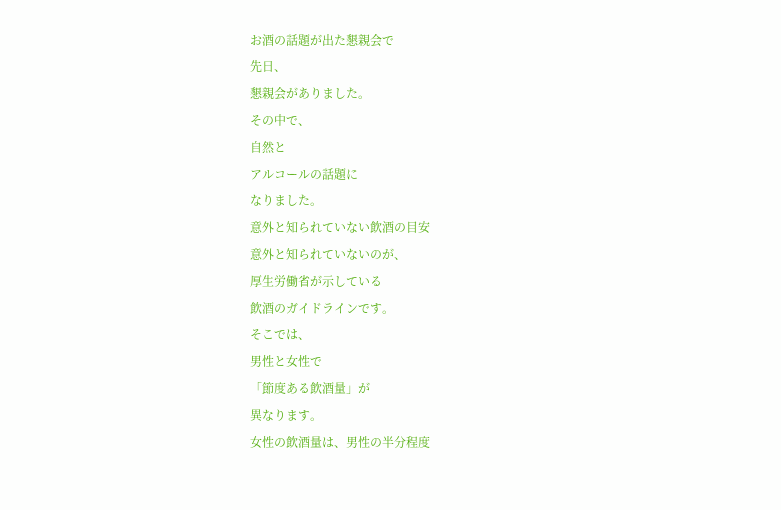お酒の話題が出た懇親会で
先日、
懇親会がありました。
その中で、
自然と
アルコールの話題に
なりました。
意外と知られていない飲酒の目安
意外と知られていないのが、
厚生労働省が示している
飲酒のガイドラインです。
そこでは、
男性と女性で
「節度ある飲酒量」が
異なります。
女性の飲酒量は、男性の半分程度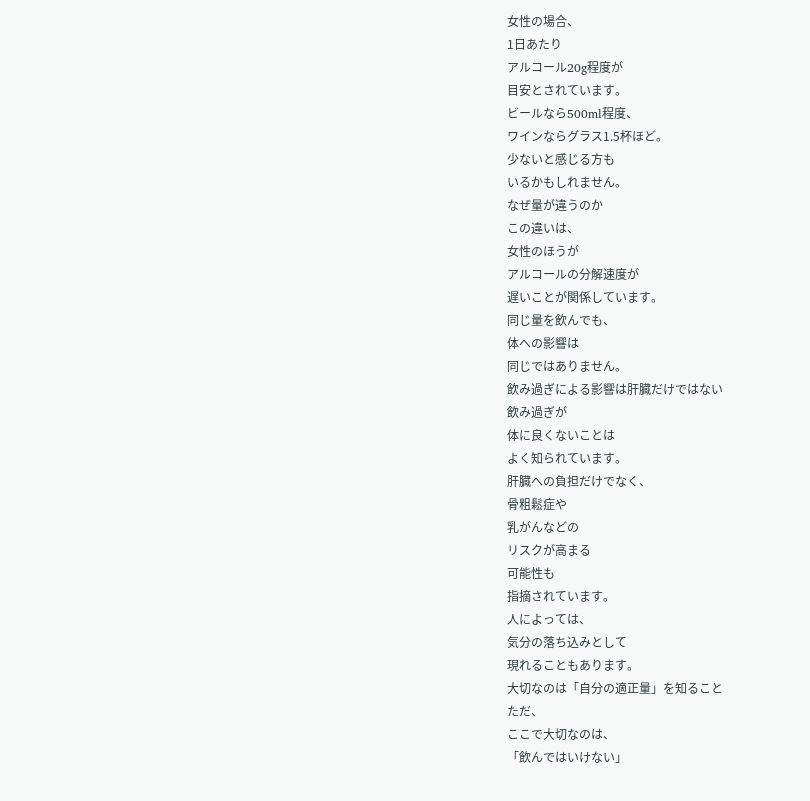女性の場合、
1日あたり
アルコール20g程度が
目安とされています。
ビールなら500ml程度、
ワインならグラス1.5杯ほど。
少ないと感じる方も
いるかもしれません。
なぜ量が違うのか
この違いは、
女性のほうが
アルコールの分解速度が
遅いことが関係しています。
同じ量を飲んでも、
体への影響は
同じではありません。
飲み過ぎによる影響は肝臓だけではない
飲み過ぎが
体に良くないことは
よく知られています。
肝臓への負担だけでなく、
骨粗鬆症や
乳がんなどの
リスクが高まる
可能性も
指摘されています。
人によっては、
気分の落ち込みとして
現れることもあります。
大切なのは「自分の適正量」を知ること
ただ、
ここで大切なのは、
「飲んではいけない」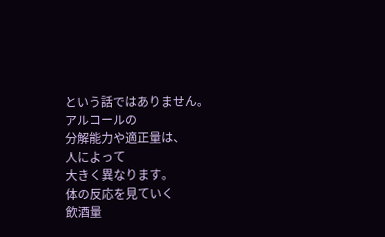という話ではありません。
アルコールの
分解能力や適正量は、
人によって
大きく異なります。
体の反応を見ていく
飲酒量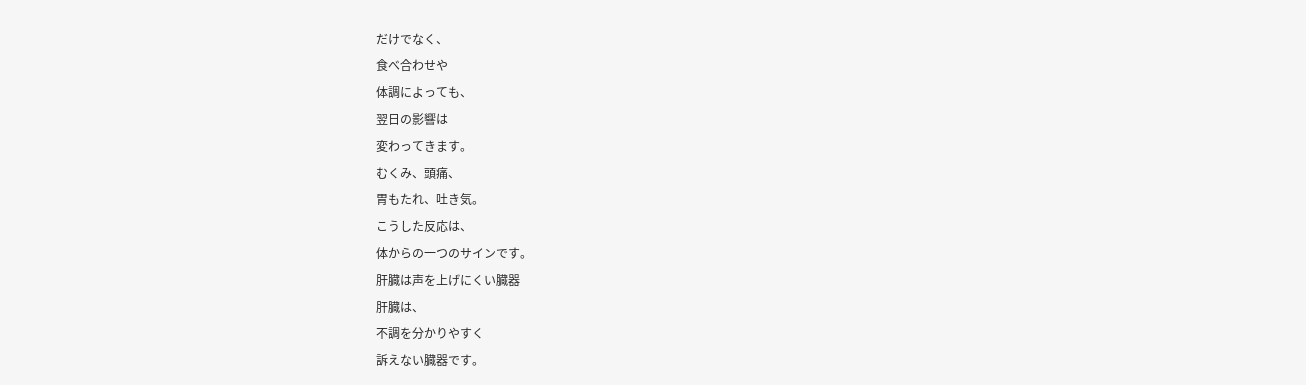だけでなく、
食べ合わせや
体調によっても、
翌日の影響は
変わってきます。
むくみ、頭痛、
胃もたれ、吐き気。
こうした反応は、
体からの一つのサインです。
肝臓は声を上げにくい臓器
肝臓は、
不調を分かりやすく
訴えない臓器です。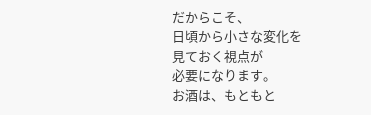だからこそ、
日頃から小さな変化を
見ておく視点が
必要になります。
お酒は、もともと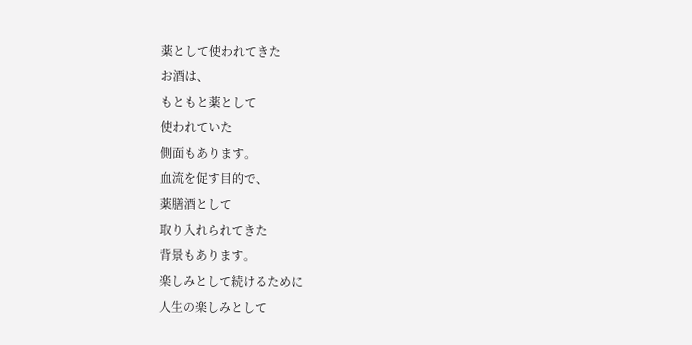薬として使われてきた
お酒は、
もともと薬として
使われていた
側面もあります。
血流を促す目的で、
薬膳酒として
取り入れられてきた
背景もあります。
楽しみとして続けるために
人生の楽しみとして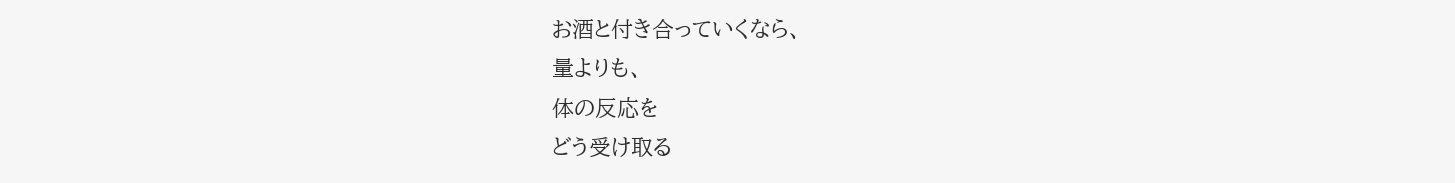お酒と付き合っていくなら、
量よりも、
体の反応を
どう受け取る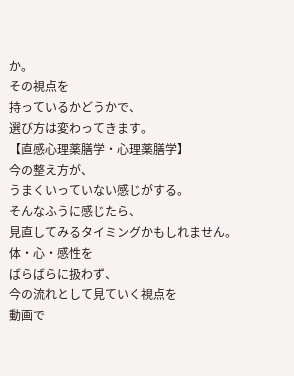か。
その視点を
持っているかどうかで、
選び方は変わってきます。
【直感心理薬膳学・心理薬膳学】
今の整え方が、
うまくいっていない感じがする。
そんなふうに感じたら、
見直してみるタイミングかもしれません。
体・心・感性を
ばらばらに扱わず、
今の流れとして見ていく視点を
動画で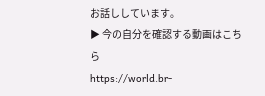お話ししています。
▶ 今の自分を確認する動画はこちら
https://world.br-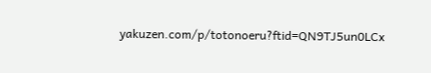yakuzen.com/p/totonoeru?ftid=QN9TJ5un0LCx